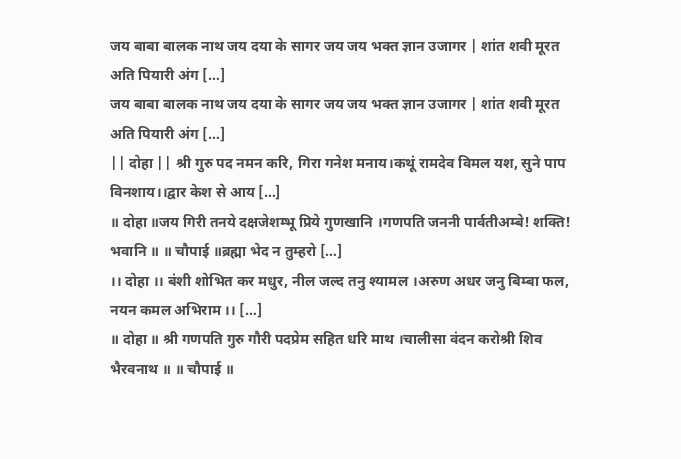जय बाबा बालक नाथ जय दया के सागर जय जय भक्त ज्ञान उजागर | शांत शवी मूरत अति पियारी अंग […]
जय बाबा बालक नाथ जय दया के सागर जय जय भक्त ज्ञान उजागर | शांत शवी मूरत अति पियारी अंग […]
|| दोहा || श्री गुरु पद नमन करि, गिरा गनेश मनाय।कथूं रामदेव विमल यश, सुने पाप विनशाय।।द्वार केश से आय […]
॥ दोहा ॥जय गिरी तनये दक्षजेशम्भू प्रिये गुणखानि ।गणपति जननी पार्वतीअम्बे! शक्ति! भवानि ॥ ॥ चौपाई ॥ब्रह्मा भेद न तुम्हरो […]
।। दोहा ।। बंशी शोभित कर मधुर, नील जल्द तनु श्यामल ।अरुण अधर जनु बिम्बा फल, नयन कमल अभिराम ।। […]
॥ दोहा ॥ श्री गणपति गुरु गौरी पदप्रेम सहित धरि माथ ।चालीसा वंदन करोश्री शिव भैरवनाथ ॥ ॥ चौपाई ॥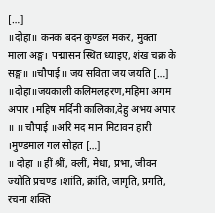[…]
॥दोहा॥ कनक बदन कुण्डल मकर, मुक्ता माला अङ्ग। पद्मासन स्थित ध्याइए, शंख चक्र के सङ्ग॥ ॥चौपाई॥ जय सविता जय जयति […]
॥दोहा॥जयकाली कलिमलहरण,महिमा अगम अपार ।महिष मर्दिनी कालिका,देहु अभय अपार ॥ ॥ चौपाई ॥अरि मद मान मिटावन हारी ।मुण्डमाल गल सोहत […]
॥ दोहा ॥ हीं श्रीं, क्लीं, मेधा, प्रभा, जीवन ज्योति प्रचण्ड ।शांति, क्रांति, जागृति, प्रगति, रचना शक्ति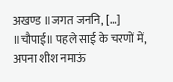अखण्ड ॥जगत जननि, […]
॥चौपाई॥ पहले साई के चरणों में, अपना शीश नमाऊं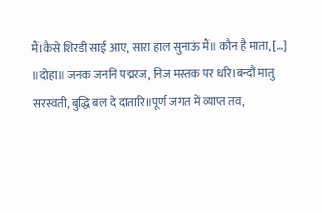मैं।कैसे शिरडी साई आए, सारा हाल सुनाऊं मैं॥ कौन है माता, […]
॥दोहा॥ जनक जननि पद्मरज, निज मस्तक पर धरि।बन्दौं मातु सरस्वती, बुद्धि बल दे दातारि॥पूर्ण जगत में व्याप्त तव,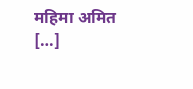महिमा अमित […]